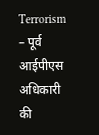Terrorism – पूर्व आईपीएस अधिकारी की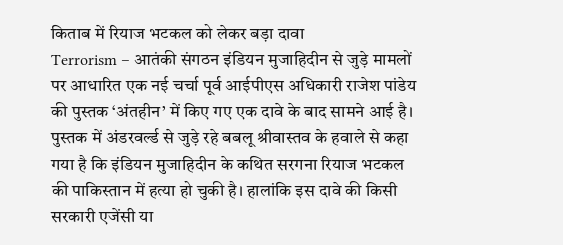किताब में रियाज भटकल को लेकर बड़ा दावा
Terrorism – आतंकी संगठन इंडियन मुजाहिदीन से जुड़े मामलों पर आधारित एक नई चर्चा पूर्व आईपीएस अधिकारी राजेश पांडेय की पुस्तक ‘अंतहीन’ में किए गए एक दावे के बाद सामने आई है। पुस्तक में अंडरवर्ल्ड से जुड़े रहे बबलू श्रीवास्तव के हवाले से कहा गया है कि इंडियन मुजाहिदीन के कथित सरगना रियाज भटकल की पाकिस्तान में हत्या हो चुकी है। हालांकि इस दावे की किसी सरकारी एजेंसी या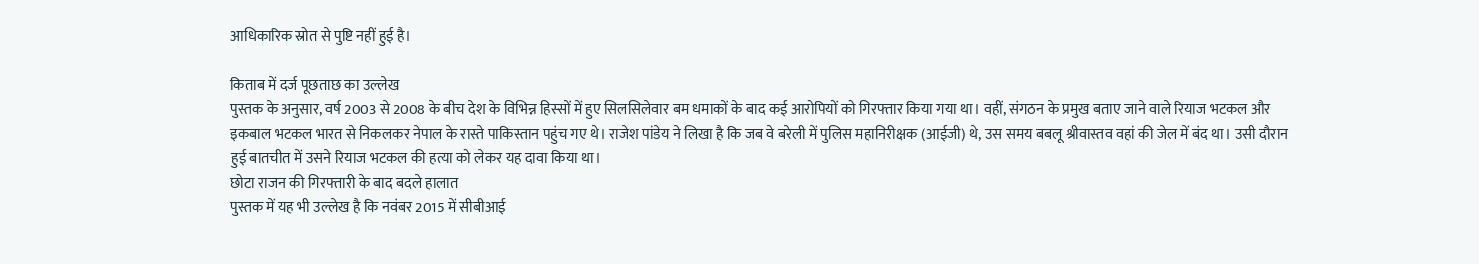आधिकारिक स्रोत से पुष्टि नहीं हुई है।

किताब में दर्ज पूछताछ का उल्लेख
पुस्तक के अनुसार, वर्ष 2003 से 2008 के बीच देश के विभिन्न हिस्सों में हुए सिलसिलेवार बम धमाकों के बाद कई आरोपियों को गिरफ्तार किया गया था। वहीं, संगठन के प्रमुख बताए जाने वाले रियाज भटकल और इकबाल भटकल भारत से निकलकर नेपाल के रास्ते पाकिस्तान पहुंच गए थे। राजेश पांडेय ने लिखा है कि जब वे बरेली में पुलिस महानिरीक्षक (आईजी) थे, उस समय बबलू श्रीवास्तव वहां की जेल में बंद था। उसी दौरान हुई बातचीत में उसने रियाज भटकल की हत्या को लेकर यह दावा किया था।
छोटा राजन की गिरफ्तारी के बाद बदले हालात
पुस्तक में यह भी उल्लेख है कि नवंबर 2015 में सीबीआई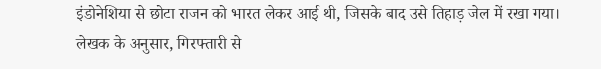इंडोनेशिया से छोटा राजन को भारत लेकर आई थी, जिसके बाद उसे तिहाड़ जेल में रखा गया। लेखक के अनुसार, गिरफ्तारी से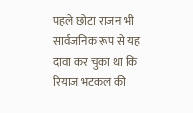पहले छोटा राजन भी सार्वजनिक रूप से यह दावा कर चुका था कि रियाज भटकल की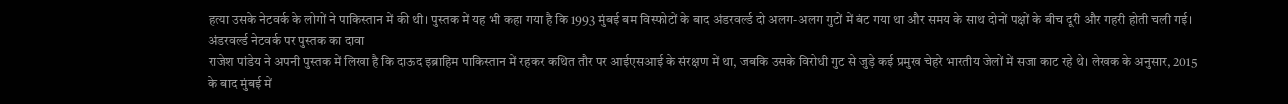हत्या उसके नेटवर्क के लोगों ने पाकिस्तान में की थी। पुस्तक में यह भी कहा गया है कि 1993 मुंबई बम विस्फोटों के बाद अंडरवर्ल्ड दो अलग-अलग गुटों में बंट गया था और समय के साथ दोनों पक्षों के बीच दूरी और गहरी होती चली गई।
अंडरवर्ल्ड नेटवर्क पर पुस्तक का दावा
राजेश पांडेय ने अपनी पुस्तक में लिखा है कि दाऊद इब्राहिम पाकिस्तान में रहकर कथित तौर पर आईएसआई के संरक्षण में था, जबकि उसके विरोधी गुट से जुड़े कई प्रमुख चेहरे भारतीय जेलों में सजा काट रहे थे। लेखक के अनुसार, 2015 के बाद मुंबई में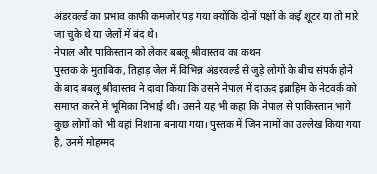अंडरवर्ल्ड का प्रभाव काफी कमजोर पड़ गया क्योंकि दोनों पक्षों के कई शूटर या तो मारे जा चुके थे या जेलों में बंद थे।
नेपाल और पाकिस्तान को लेकर बबलू श्रीवास्तव का कथन
पुस्तक के मुताबिक, तिहाड़ जेल में विभिन्न अंडरवर्ल्ड से जुड़े लोगों के बीच संपर्क होने के बाद बबलू श्रीवास्तव ने दावा किया कि उसने नेपाल में दाऊद इब्राहिम के नेटवर्क को समाप्त करने में भूमिका निभाई थी। उसने यह भी कहा कि नेपाल से पाकिस्तान भागे कुछ लोगों को भी वहां निशाना बनाया गया। पुस्तक में जिन नामों का उल्लेख किया गया है, उनमें मोहम्मद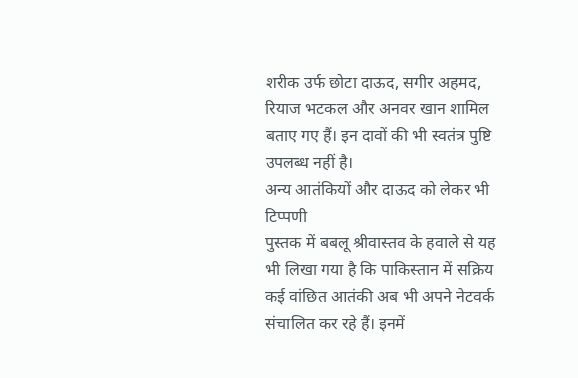शरीक उर्फ छोटा दाऊद, सगीर अहमद, रियाज भटकल और अनवर खान शामिल बताए गए हैं। इन दावों की भी स्वतंत्र पुष्टि उपलब्ध नहीं है।
अन्य आतंकियों और दाऊद को लेकर भी टिप्पणी
पुस्तक में बबलू श्रीवास्तव के हवाले से यह भी लिखा गया है कि पाकिस्तान में सक्रिय कई वांछित आतंकी अब भी अपने नेटवर्क संचालित कर रहे हैं। इनमें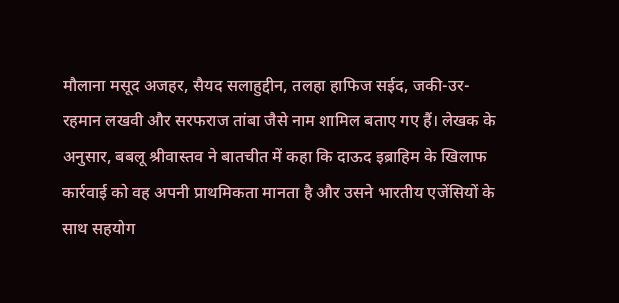मौलाना मसूद अजहर, सैयद सलाहुद्दीन, तलहा हाफिज सईद, जकी-उर-रहमान लखवी और सरफराज तांबा जैसे नाम शामिल बताए गए हैं। लेखक के अनुसार, बबलू श्रीवास्तव ने बातचीत में कहा कि दाऊद इब्राहिम के खिलाफ कार्रवाई को वह अपनी प्राथमिकता मानता है और उसने भारतीय एजेंसियों के साथ सहयोग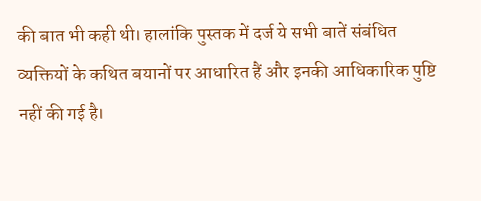की बात भी कही थी। हालांकि पुस्तक में दर्ज ये सभी बातें संबंधित व्यक्तियों के कथित बयानों पर आधारित हैं और इनकी आधिकारिक पुष्टि नहीं की गई है।